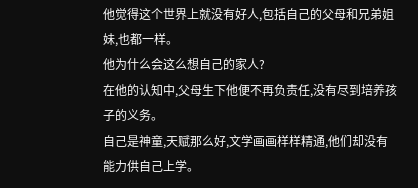他觉得这个世界上就没有好人,包括自己的父母和兄弟姐妹,也都一样。
他为什么会这么想自己的家人?
在他的认知中,父母生下他便不再负责任,没有尽到培养孩子的义务。
自己是神童,天赋那么好,文学画画样样精通,他们却没有能力供自己上学。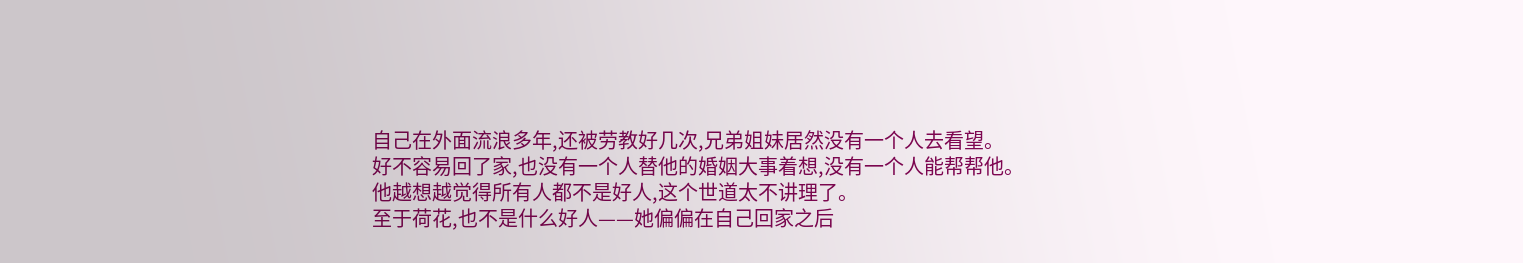自己在外面流浪多年,还被劳教好几次,兄弟姐妹居然没有一个人去看望。
好不容易回了家,也没有一个人替他的婚姻大事着想,没有一个人能帮帮他。
他越想越觉得所有人都不是好人,这个世道太不讲理了。
至于荷花,也不是什么好人——她偏偏在自己回家之后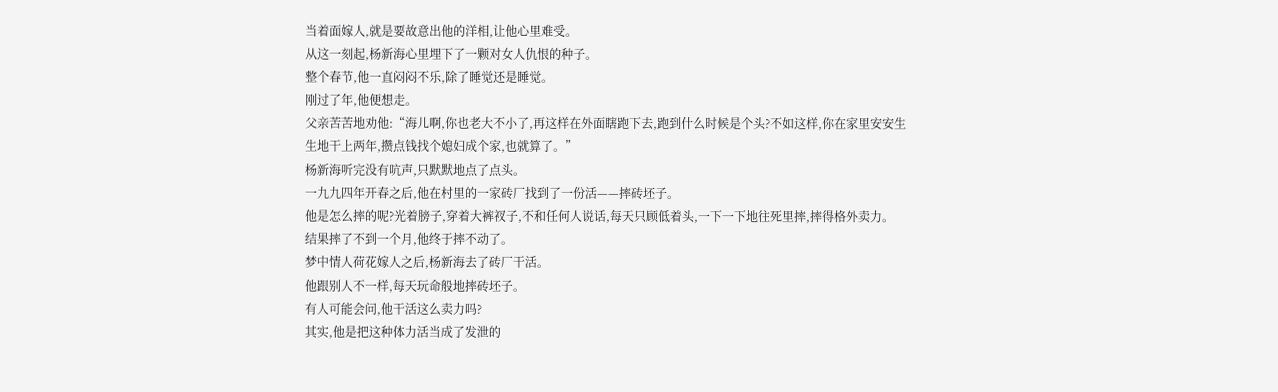当着面嫁人,就是要故意出他的洋相,让他心里难受。
从这一刻起,杨新海心里埋下了一颗对女人仇恨的种子。
整个春节,他一直闷闷不乐,除了睡觉还是睡觉。
刚过了年,他便想走。
父亲苦苦地劝他:“海儿啊,你也老大不小了,再这样在外面瞎跑下去,跑到什么时候是个头?不如这样,你在家里安安生生地干上两年,攒点钱找个媳妇成个家,也就算了。”
杨新海听完没有吭声,只默默地点了点头。
一九九四年开春之后,他在村里的一家砖厂找到了一份活——摔砖坯子。
他是怎么摔的呢?光着膀子,穿着大裤衩子,不和任何人说话,每天只顾低着头,一下一下地往死里摔,摔得格外卖力。
结果摔了不到一个月,他终于摔不动了。
梦中情人荷花嫁人之后,杨新海去了砖厂干活。
他跟别人不一样,每天玩命般地摔砖坯子。
有人可能会问,他干活这么卖力吗?
其实,他是把这种体力活当成了发泄的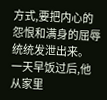方式,要把内心的怨恨和满身的屈辱统统发泄出来。
一天早饭过后,他从家里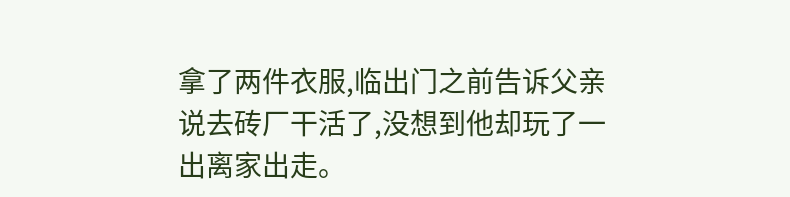拿了两件衣服,临出门之前告诉父亲说去砖厂干活了,没想到他却玩了一出离家出走。